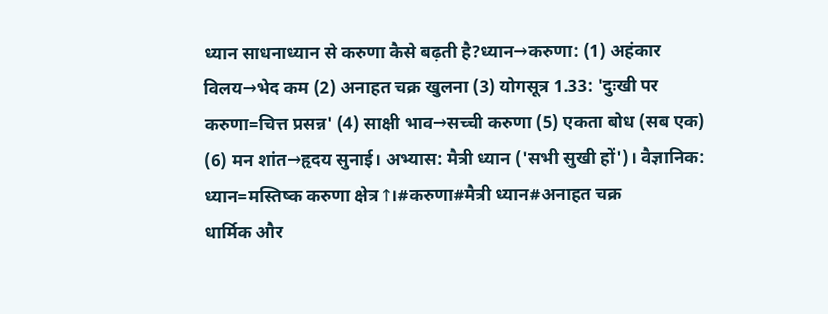ध्यान साधनाध्यान से करुणा कैसे बढ़ती है?ध्यान→करुणा: (1) अहंकार विलय→भेद कम (2) अनाहत चक्र खुलना (3) योगसूत्र 1.33: 'दुःखी पर करुणा=चित्त प्रसन्न' (4) साक्षी भाव→सच्ची करुणा (5) एकता बोध (सब एक) (6) मन शांत→हृदय सुनाई। अभ्यास: मैत्री ध्यान ('सभी सुखी हों')। वैज्ञानिक: ध्यान=मस्तिष्क करुणा क्षेत्र↑।#करुणा#मैत्री ध्यान#अनाहत चक्र
धार्मिक और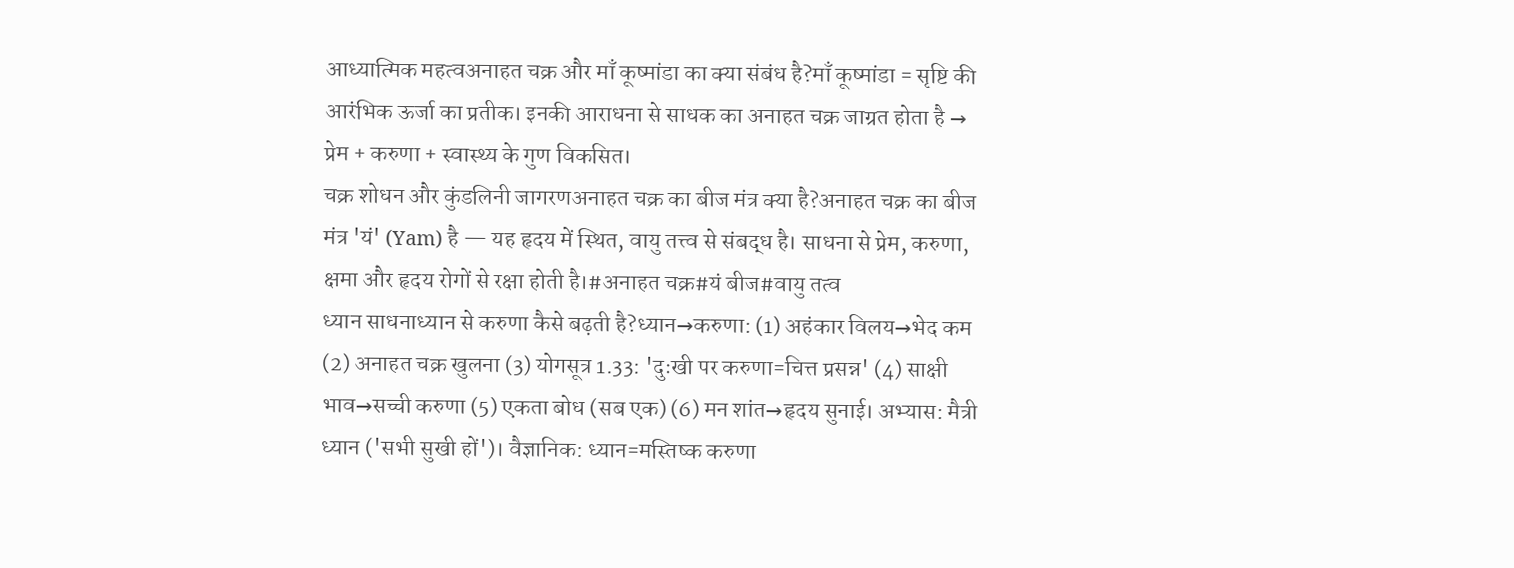आध्यात्मिक महत्वअनाहत चक्र और माँ कूष्मांडा का क्या संबंध है?माँ कूष्मांडा = सृष्टि की आरंभिक ऊर्जा का प्रतीक। इनकी आराधना से साधक का अनाहत चक्र जाग्रत होता है → प्रेम + करुणा + स्वास्थ्य के गुण विकसित।
चक्र शोधन और कुंडलिनी जागरणअनाहत चक्र का बीज मंत्र क्या है?अनाहत चक्र का बीज मंत्र 'यं' (Yam) है — यह हृदय में स्थित, वायु तत्त्व से संबद्ध है। साधना से प्रेम, करुणा, क्षमा और हृदय रोगों से रक्षा होती है।#अनाहत चक्र#यं बीज#वायु तत्व
ध्यान साधनाध्यान से करुणा कैसे बढ़ती है?ध्यान→करुणा: (1) अहंकार विलय→भेद कम (2) अनाहत चक्र खुलना (3) योगसूत्र 1.33: 'दुःखी पर करुणा=चित्त प्रसन्न' (4) साक्षी भाव→सच्ची करुणा (5) एकता बोध (सब एक) (6) मन शांत→हृदय सुनाई। अभ्यास: मैत्री ध्यान ('सभी सुखी हों')। वैज्ञानिक: ध्यान=मस्तिष्क करुणा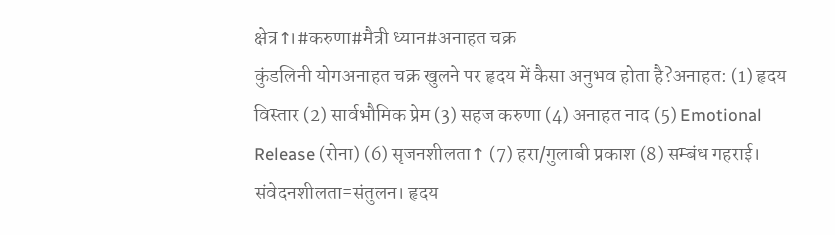क्षेत्र↑।#करुणा#मैत्री ध्यान#अनाहत चक्र
कुंडलिनी योगअनाहत चक्र खुलने पर हृदय में कैसा अनुभव होता है?अनाहत: (1) हृदय विस्तार (2) सार्वभौमिक प्रेम (3) सहज करुणा (4) अनाहत नाद (5) Emotional Release (रोना) (6) सृजनशीलता↑ (7) हरा/गुलाबी प्रकाश (8) सम्बंध गहराई। संवेदनशीलता=संतुलन। हृदय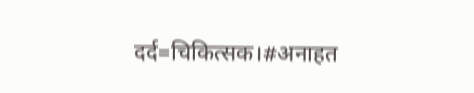दर्द=चिकित्सक।#अनाहत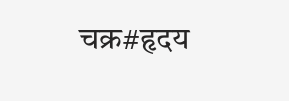चक्र#हृदय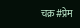चक्र#प्रेम